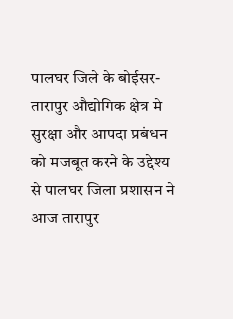पालघर जिले के बोईसर-तारापुर औद्योगिक क्षेत्र मे सुरक्षा और आपदा प्रबंधन को मजबूत करने के उद्देश्य से पालघर जिला प्रशासन ने आज तारापुर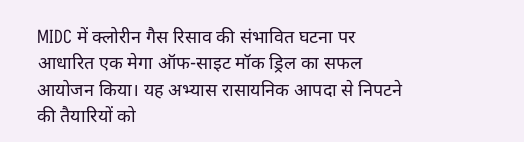MIDC में क्लोरीन गैस रिसाव की संभावित घटना पर आधारित एक मेगा ऑफ-साइट मॉक ड्रिल का सफल आयोजन किया। यह अभ्यास रासायनिक आपदा से निपटने की तैयारियों को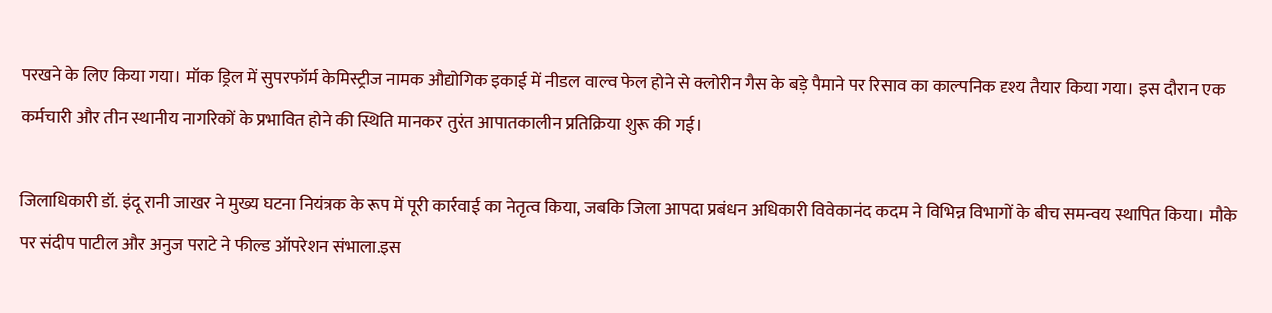परखने के लिए किया गया। मॉक ड्रिल में सुपरफॉर्म केमिस्ट्रीज नामक औद्योगिक इकाई में नीडल वाल्व फेल होने से क्लोरीन गैस के बड़े पैमाने पर रिसाव का काल्पनिक दृश्य तैयार किया गया। इस दौरान एक कर्मचारी और तीन स्थानीय नागरिकों के प्रभावित होने की स्थिति मानकर तुरंत आपातकालीन प्रतिक्रिया शुरू की गई।

जिलाधिकारी डॉ. इंदू रानी जाखर ने मुख्य घटना नियंत्रक के रूप में पूरी कार्रवाई का नेतृत्व किया, जबकि जिला आपदा प्रबंधन अधिकारी विवेकानंद कदम ने विभिन्न विभागों के बीच समन्वय स्थापित किया। मौके पर संदीप पाटील और अनुज पराटे ने फील्ड ऑपरेशन संभाला.इस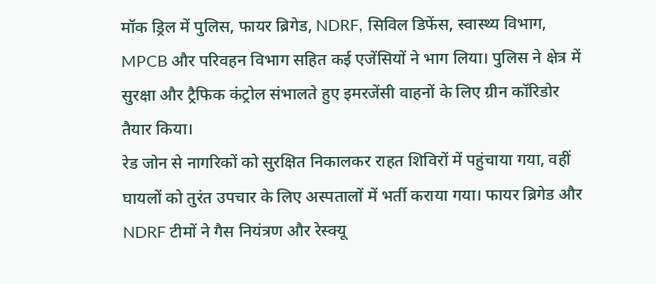मॉक ड्रिल में पुलिस, फायर ब्रिगेड, NDRF, सिविल डिफेंस, स्वास्थ्य विभाग, MPCB और परिवहन विभाग सहित कई एजेंसियों ने भाग लिया। पुलिस ने क्षेत्र में सुरक्षा और ट्रैफिक कंट्रोल संभालते हुए इमरजेंसी वाहनों के लिए ग्रीन कॉरिडोर तैयार किया।
रेड जोन से नागरिकों को सुरक्षित निकालकर राहत शिविरों में पहुंचाया गया, वहीं घायलों को तुरंत उपचार के लिए अस्पतालों में भर्ती कराया गया। फायर ब्रिगेड और NDRF टीमों ने गैस नियंत्रण और रेस्क्यू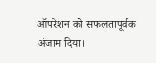ऑपरेशन को सफलतापूर्वक अंजाम दिया।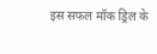इस सफल मॉक ड्रिल के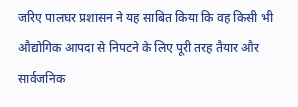जरिए पालघर प्रशासन ने यह साबित किया कि वह किसी भी औद्योगिक आपदा से निपटने के लिए पूरी तरह तैयार और सार्वजनिक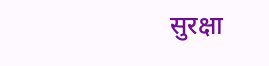सुरक्षा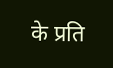के प्रति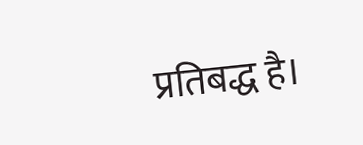प्रतिबद्ध है।